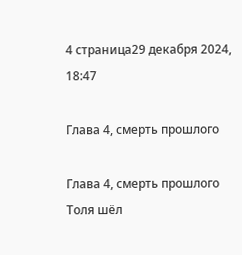4 страница29 декабря 2024, 18:47

Глава 4, смерть прошлого

Глава 4, смерть прошлого
Толя шёл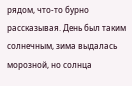рядом, что-то бурно рассказывая. День был таким солнечным, зима выдалась морозной, но солнца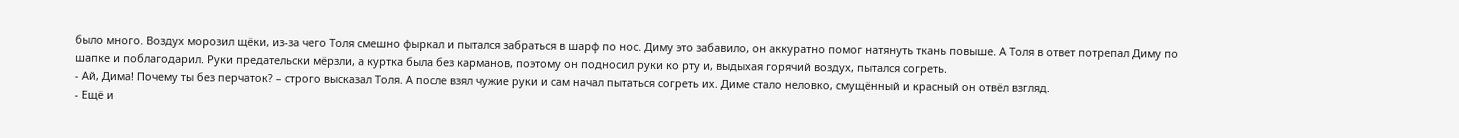было много. Воздух морозил щёки, из-за чего Толя смешно фыркал и пытался забраться в шарф по нос. Диму это забавило, он аккуратно помог натянуть ткань повыше. А Толя в ответ потрепал Диму по шапке и поблагодарил. Руки предательски мёрзли, а куртка была без карманов, поэтому он подносил руки ко рту и, выдыхая горячий воздух, пытался согреть.
- Ай, Дима! Почему ты без перчаток? – строго высказал Толя. А после взял чужие руки и сам начал пытаться согреть их. Диме стало неловко, смущённый и красный он отвёл взгляд.
- Ещё и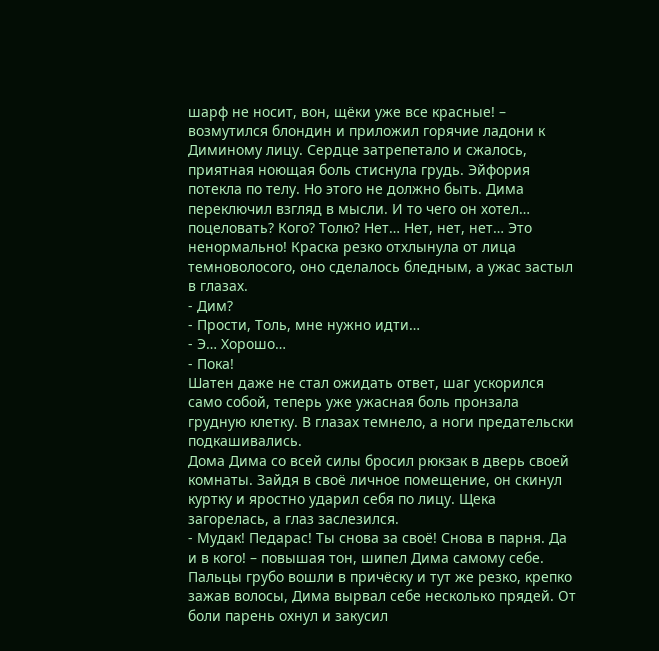шарф не носит, вон, щёки уже все красные! – возмутился блондин и приложил горячие ладони к Диминому лицу. Сердце затрепетало и сжалось, приятная ноющая боль стиснула грудь. Эйфория потекла по телу. Но этого не должно быть. Дима переключил взгляд в мысли. И то чего он хотел… поцеловать? Кого? Толю? Нет… Нет, нет, нет… Это ненормально! Краска резко отхлынула от лица темноволосого, оно сделалось бледным, а ужас застыл в глазах.
- Дим?
- Прости, Толь, мне нужно идти…
- Э… Хорошо…
- Пока!
Шатен даже не стал ожидать ответ, шаг ускорился само собой, теперь уже ужасная боль пронзала грудную клетку. В глазах темнело, а ноги предательски подкашивались.
Дома Дима со всей силы бросил рюкзак в дверь своей комнаты. Зайдя в своё личное помещение, он скинул куртку и яростно ударил себя по лицу. Щека загорелась, а глаз заслезился.
- Мудак! Педарас! Ты снова за своё! Снова в парня. Да и в кого! – повышая тон, шипел Дима самому себе. Пальцы грубо вошли в причёску и тут же резко, крепко зажав волосы, Дима вырвал себе несколько прядей. От боли парень охнул и закусил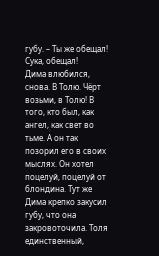губу. – Ты же обещал! Сука, обещал!
Дима влюбился, снова. В Толю. Чёрт возьми, в Толю! В того, кто был, как ангел, как свет во тьме. А он так позорил его в своих мыслях. Он хотел поцелуй, поцелуй от блондина. Тут же Дима крепко закусил губу, что она закровоточила. Толя единственный,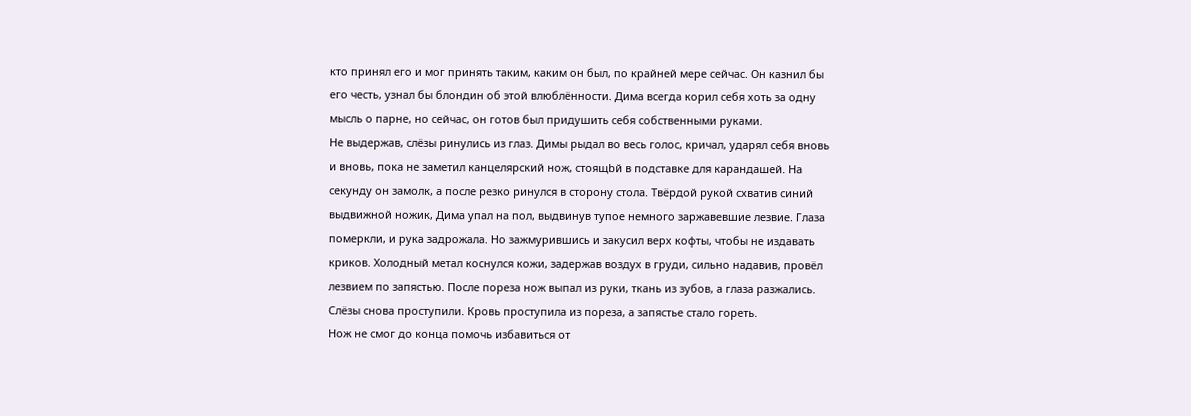кто принял его и мог принять таким, каким он был, по крайней мере сейчас. Он казнил бы его честь, узнал бы блондин об этой влюблённости. Дима всегда корил себя хоть за одну мысль о парне, но сейчас, он готов был придушить себя собственными руками.
Не выдержав, слёзы ринулись из глаз. Димы рыдал во весь голос, кричал, ударял себя вновь и вновь, пока не заметил канцелярский нож, стоящbй в подставке для карандашей. На секунду он замолк, а после резко ринулся в сторону стола. Твёрдой рукой схватив синий выдвижной ножик, Дима упал на пол, выдвинув тупое немного заржавевшие лезвие. Глаза померкли, и рука задрожала. Но зажмурившись и закусил верх кофты, чтобы не издавать криков. Холодный метал коснулся кожи, задержав воздух в груди, сильно надавив, провёл лезвием по запястью. После пореза нож выпал из руки, ткань из зубов, а глаза разжались. Слёзы снова проступили. Кровь проступила из пореза, а запястье стало гореть.
Нож не смог до конца помочь избавиться от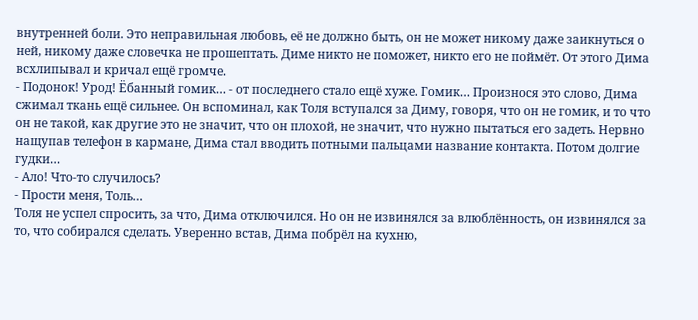внутренней боли. Это неправильная любовь, её не должно быть, он не может никому даже заикнуться о ней, никому даже словечка не прошептать. Диме никто не поможет, никто его не поймёт. От этого Дима всхлипывал и кричал ещё громче.
- Подонок! Урод! Ёбанный гомик… - от последнего стало ещё хуже. Гомик… Произнося это слово, Дима сжимал ткань ещё сильнее. Он вспоминал, как Толя вступался за Диму, говоря, что он не гомик, и то что он не такой, как другие это не значит, что он плохой, не значит, что нужно пытаться его задеть. Нервно нащупав телефон в кармане, Дима стал вводить потными пальцами название контакта. Потом долгие гудки…
- Ало! Что-то случилось?
- Прости меня, Толь…
Толя не успел спросить, за что, Дима отключился. Но он не извинялся за влюблённость, он извинялся за то, что собирался сделать. Уверенно встав, Дима побрёл на кухню,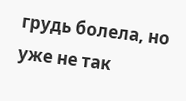грудь болела, но уже не так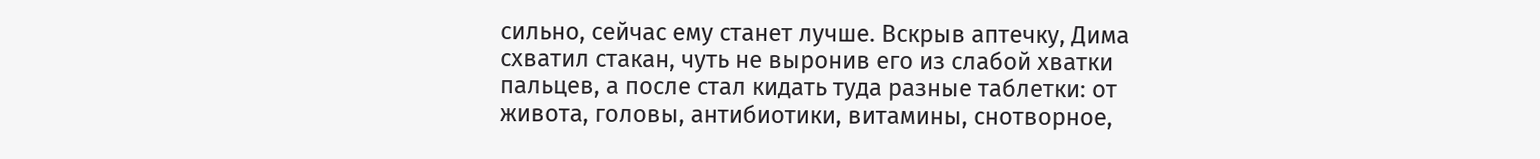сильно, сейчас ему станет лучше. Вскрыв аптечку, Дима схватил стакан, чуть не выронив его из слабой хватки пальцев, а после стал кидать туда разные таблетки: от живота, головы, антибиотики, витамины, снотворное,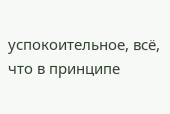успокоительное, всё, что в принципе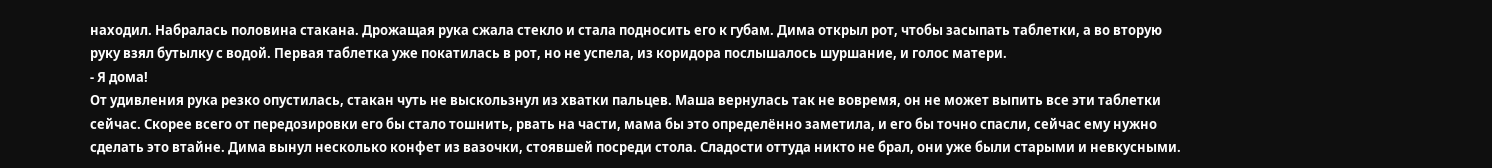находил. Набралась половина стакана. Дрожащая рука сжала стекло и стала подносить его к губам. Дима открыл рот, чтобы засыпать таблетки, а во вторую руку взял бутылку с водой. Первая таблетка уже покатилась в рот, но не успела, из коридора послышалось шуршание, и голос матери.
- Я дома!
От удивления рука резко опустилась, стакан чуть не выскользнул из хватки пальцев. Маша вернулась так не вовремя, он не может выпить все эти таблетки сейчас. Скорее всего от передозировки его бы стало тошнить, рвать на части, мама бы это определённо заметила, и его бы точно спасли, сейчас ему нужно сделать это втайне. Дима вынул несколько конфет из вазочки, стоявшей посреди стола. Сладости оттуда никто не брал, они уже были старыми и невкусными.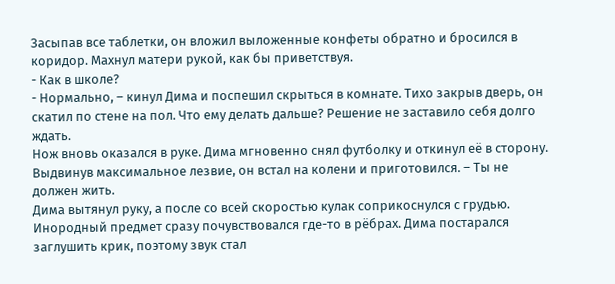Засыпав все таблетки, он вложил выложенные конфеты обратно и бросился в коридор. Махнул матери рукой, как бы приветствуя.
- Как в школе?
- Нормально, – кинул Дима и поспешил скрыться в комнате. Тихо закрыв дверь, он скатил по стене на пол. Что ему делать дальше? Решение не заставило себя долго ждать.
Нож вновь оказался в руке. Дима мгновенно снял футболку и откинул её в сторону. Выдвинув максимальное лезвие, он встал на колени и приготовился. – Ты не должен жить.
Дима вытянул руку, а после со всей скоростью кулак соприкоснулся с грудью. Инородный предмет сразу почувствовался где-то в рёбрах. Дима постарался заглушить крик, поэтому звук стал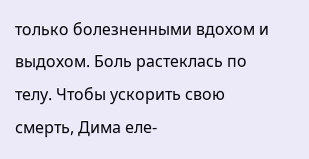только болезненными вдохом и выдохом. Боль растеклась по телу. Чтобы ускорить свою смерть, Дима еле-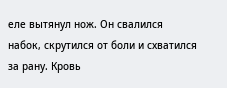еле вытянул нож. Он свалился набок, скрутился от боли и схватился за рану. Кровь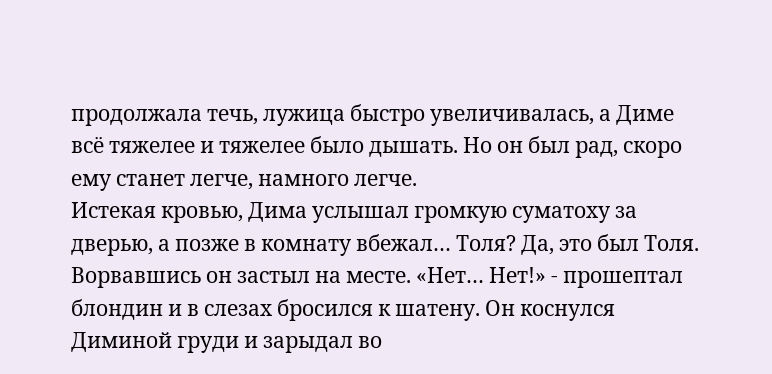продолжала течь, лужица быстро увеличивалась, а Диме всё тяжелее и тяжелее было дышать. Но он был рад, скоро ему станет легче, намного легче.
Истекая кровью, Дима услышал громкую суматоху за дверью, а позже в комнату вбежал… Толя? Да, это был Толя. Ворвавшись он застыл на месте. «Нет… Нет!» - прошептал блондин и в слезах бросился к шатену. Он коснулся Диминой груди и зарыдал во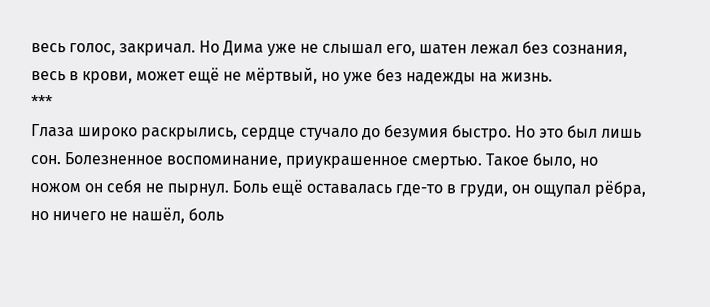весь голос, закричал. Но Дима уже не слышал его, шатен лежал без сознания, весь в крови, может ещё не мёртвый, но уже без надежды на жизнь.
***
Глаза широко раскрылись, сердце стучало до безумия быстро. Но это был лишь сон. Болезненное воспоминание, приукрашенное смертью. Такое было, но ножом он себя не пырнул. Боль ещё оставалась где-то в груди, он ощупал рёбра, но ничего не нашёл, боль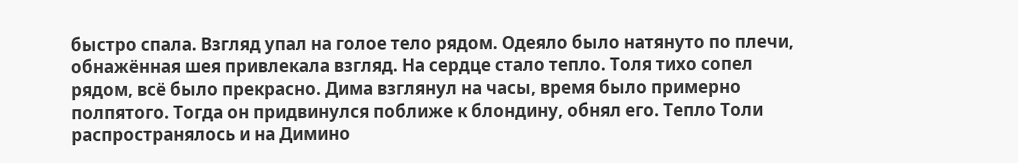быстро спала. Взгляд упал на голое тело рядом. Одеяло было натянуто по плечи, обнажённая шея привлекала взгляд. На сердце стало тепло. Толя тихо сопел рядом, всё было прекрасно. Дима взглянул на часы, время было примерно полпятого. Тогда он придвинулся поближе к блондину, обнял его. Тепло Толи распространялось и на Димино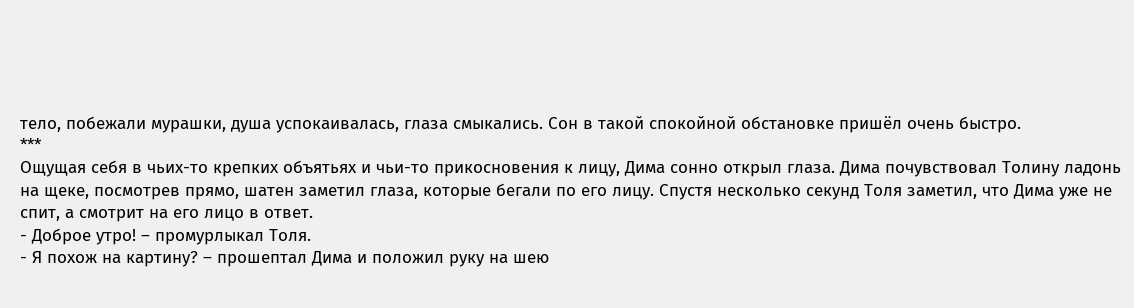тело, побежали мурашки, душа успокаивалась, глаза смыкались. Сон в такой спокойной обстановке пришёл очень быстро.
***
Ощущая себя в чьих-то крепких объятьях и чьи-то прикосновения к лицу, Дима сонно открыл глаза. Дима почувствовал Толину ладонь на щеке, посмотрев прямо, шатен заметил глаза, которые бегали по его лицу. Спустя несколько секунд Толя заметил, что Дима уже не спит, а смотрит на его лицо в ответ.
- Доброе утро! – промурлыкал Толя.
- Я похож на картину? – прошептал Дима и положил руку на шею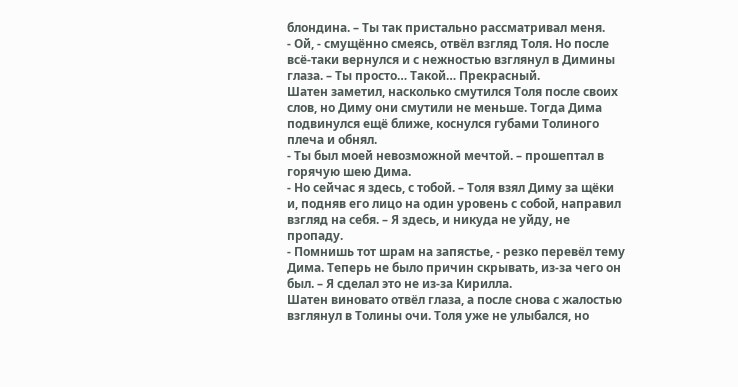блондина. – Ты так пристально рассматривал меня.
- Ой, - смущённо смеясь, отвёл взгляд Толя. Но после всё-таки вернулся и с нежностью взглянул в Димины глаза. – Ты просто… Такой… Прекрасный.
Шатен заметил, насколько смутился Толя после своих слов, но Диму они смутили не меньше. Тогда Дима подвинулся ещё ближе, коснулся губами Толиного плеча и обнял.
- Ты был моей невозможной мечтой. – прошептал в горячую шею Дима.
- Но сейчас я здесь, с тобой. – Толя взял Диму за щёки и, подняв его лицо на один уровень с собой, направил взгляд на себя. – Я здесь, и никуда не уйду, не пропаду.
- Помнишь тот шрам на запястье, - резко перевёл тему Дима. Теперь не было причин скрывать, из-за чего он был. – Я сделал это не из-за Кирилла.
Шатен виновато отвёл глаза, а после снова с жалостью взглянул в Толины очи. Толя уже не улыбался, но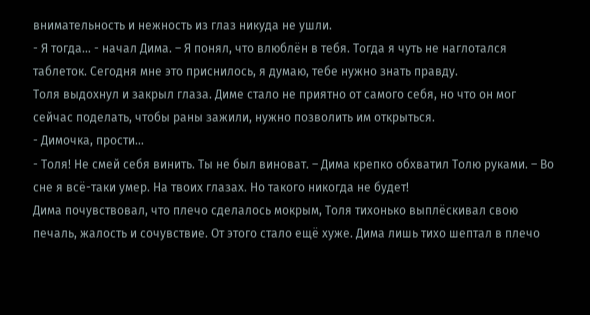внимательность и нежность из глаз никуда не ушли.
- Я тогда… - начал Дима. – Я понял, что влюблён в тебя. Тогда я чуть не наглотался таблеток. Сегодня мне это приснилось, я думаю, тебе нужно знать правду.
Толя выдохнул и закрыл глаза. Диме стало не приятно от самого себя, но что он мог сейчас поделать, чтобы раны зажили, нужно позволить им открыться.
- Димочка, прости…
- Толя! Не смей себя винить. Ты не был виноват. – Дима крепко обхватил Толю руками. – Во сне я всё-таки умер. На твоих глазах. Но такого никогда не будет!
Дима почувствовал, что плечо сделалось мокрым, Толя тихонько выплёскивал свою печаль, жалость и сочувствие. От этого стало ещё хуже. Дима лишь тихо шептал в плечо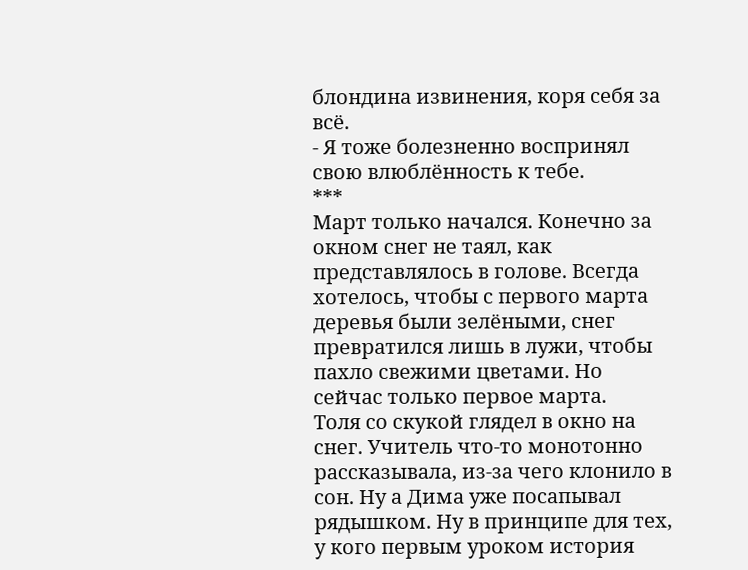блондина извинения, коря себя за всё.
- Я тоже болезненно воспринял свою влюблённость к тебе.
***
Март только начался. Конечно за окном снег не таял, как представлялось в голове. Всегда хотелось, чтобы с первого марта деревья были зелёными, снег превратился лишь в лужи, чтобы пахло свежими цветами. Но сейчас только первое марта.
Толя со скукой глядел в окно на снег. Учитель что-то монотонно рассказывала, из-за чего клонило в сон. Ну а Дима уже посапывал рядышком. Ну в принципе для тех, у кого первым уроком история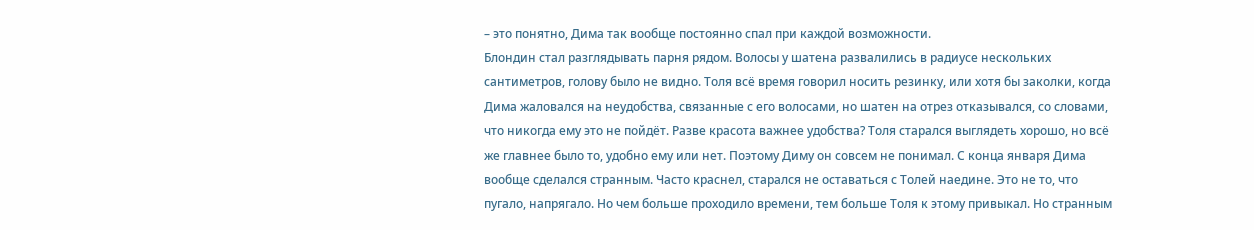– это понятно, Дима так вообще постоянно спал при каждой возможности.
Блондин стал разглядывать парня рядом. Волосы у шатена развалились в радиусе нескольких сантиметров, голову было не видно. Толя всё время говорил носить резинку, или хотя бы заколки, когда Дима жаловался на неудобства, связанные с его волосами, но шатен на отрез отказывался, со словами, что никогда ему это не пойдёт. Разве красота важнее удобства? Толя старался выглядеть хорошо, но всё же главнее было то, удобно ему или нет. Поэтому Диму он совсем не понимал. С конца января Дима вообще сделался странным. Часто краснел, старался не оставаться с Толей наедине. Это не то, что пугало, напрягало. Но чем больше проходило времени, тем больше Толя к этому привыкал. Но странным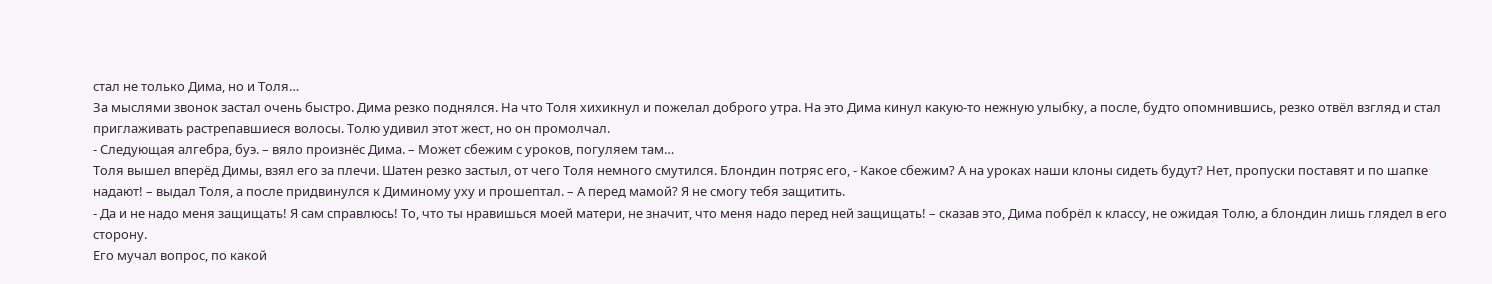стал не только Дима, но и Толя…
За мыслями звонок застал очень быстро. Дима резко поднялся. На что Толя хихикнул и пожелал доброго утра. На это Дима кинул какую-то нежную улыбку, а после, будто опомнившись, резко отвёл взгляд и стал приглаживать растрепавшиеся волосы. Толю удивил этот жест, но он промолчал.
- Следующая алгебра, буэ. – вяло произнёс Дима. – Может сбежим с уроков, погуляем там…
Толя вышел вперёд Димы, взял его за плечи. Шатен резко застыл, от чего Толя немного смутился. Блондин потряс его, - Какое сбежим? А на уроках наши клоны сидеть будут? Нет, пропуски поставят и по шапке надают! – выдал Толя, а после придвинулся к Диминому уху и прошептал. – А перед мамой? Я не смогу тебя защитить.
- Да и не надо меня защищать! Я сам справлюсь! То, что ты нравишься моей матери, не значит, что меня надо перед ней защищать! – сказав это, Дима побрёл к классу, не ожидая Толю, а блондин лишь глядел в его сторону.
Его мучал вопрос, по какой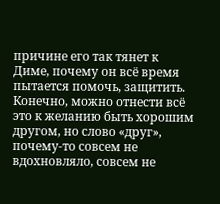причине его так тянет к Диме, почему он всё время пытается помочь, защитить. Конечно, можно отнести всё это к желанию быть хорошим другом, но слово «друг», почему-то совсем не вдохновляло, совсем не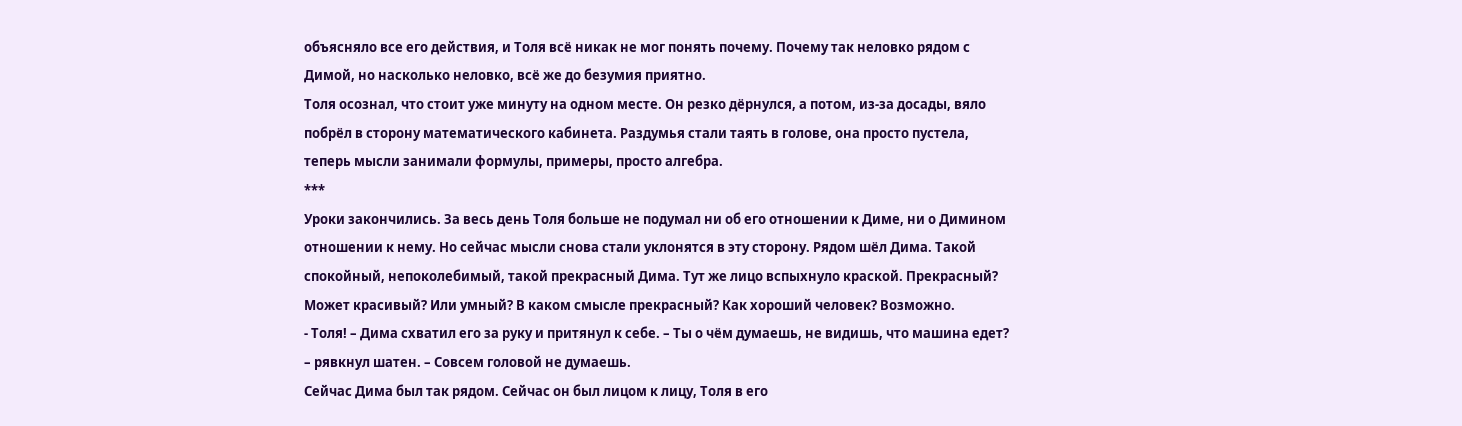объясняло все его действия, и Толя всё никак не мог понять почему. Почему так неловко рядом с Димой, но насколько неловко, всё же до безумия приятно.
Толя осознал, что стоит уже минуту на одном месте. Он резко дёрнулся, а потом, из-за досады, вяло побрёл в сторону математического кабинета. Раздумья стали таять в голове, она просто пустела, теперь мысли занимали формулы, примеры, просто алгебра.
***
Уроки закончились. За весь день Толя больше не подумал ни об его отношении к Диме, ни о Димином отношении к нему. Но сейчас мысли снова стали уклонятся в эту сторону. Рядом шёл Дима. Такой спокойный, непоколебимый, такой прекрасный Дима. Тут же лицо вспыхнуло краской. Прекрасный? Может красивый? Или умный? В каком смысле прекрасный? Как хороший человек? Возможно.
- Толя! – Дима схватил его за руку и притянул к себе. – Ты о чём думаешь, не видишь, что машина едет? – рявкнул шатен. – Совсем головой не думаешь.
Сейчас Дима был так рядом. Сейчас он был лицом к лицу, Толя в его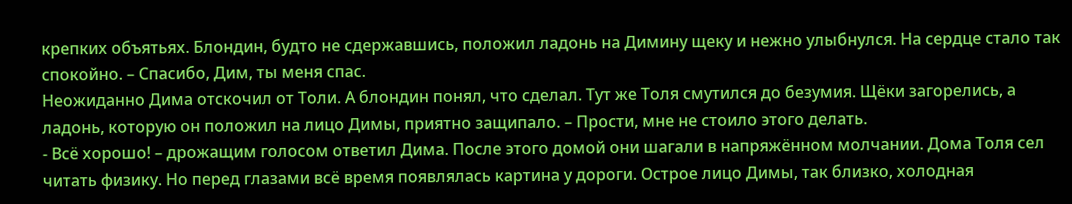крепких объятьях. Блондин, будто не сдержавшись, положил ладонь на Димину щеку и нежно улыбнулся. На сердце стало так спокойно. – Спасибо, Дим, ты меня спас.
Неожиданно Дима отскочил от Толи. А блондин понял, что сделал. Тут же Толя смутился до безумия. Щёки загорелись, а ладонь, которую он положил на лицо Димы, приятно защипало. – Прости, мне не стоило этого делать.
- Всё хорошо! – дрожащим голосом ответил Дима. После этого домой они шагали в напряжённом молчании. Дома Толя сел читать физику. Но перед глазами всё время появлялась картина у дороги. Острое лицо Димы, так близко, холодная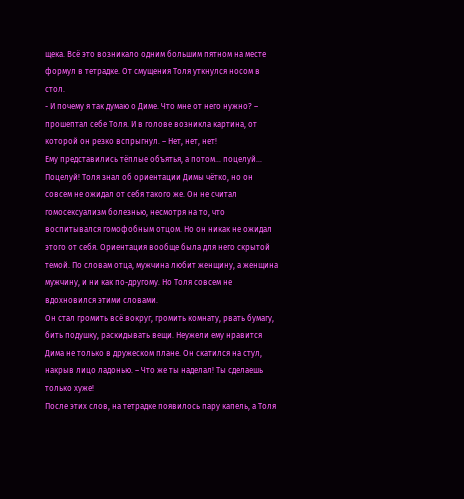щека. Всё это возникало одним большим пятном на месте формул в тетрадке. От смущения Толя уткнулся носом в стол.
- И почему я так думаю о Диме. Что мне от него нужно? – прошептал себе Толя. И в голове возникла картина, от которой он резко вспрыгнул. – Нет, нет, нет!
Ему представились тёплые объятья, а потом… поцелуй… Поцелуй! Толя знал об ориентации Димы чётко, но он совсем не ожидал от себя такого же. Он не считал гомосексуализм болезнью, несмотря на то, что воспитывался гомофобным отцом. Но он никак не ожидал этого от себя. Ориентация вообще была для него скрытой темой. По словам отца, мужчина любит женщину, а женщина мужчину, и ни как по-другому. Но Толя совсем не вдохновился этими словами.
Он стал громить всё вокруг, громить комнату, рвать бумагу, бить подушку, раскидывать вещи. Неужели ему нравится Дима не только в дружеском плане. Он скатился на стул, накрыв лицо ладонью. – Что же ты наделал! Ты сделаешь только хуже!
После этих слов, на тетрадке появилось пару капель, а Толя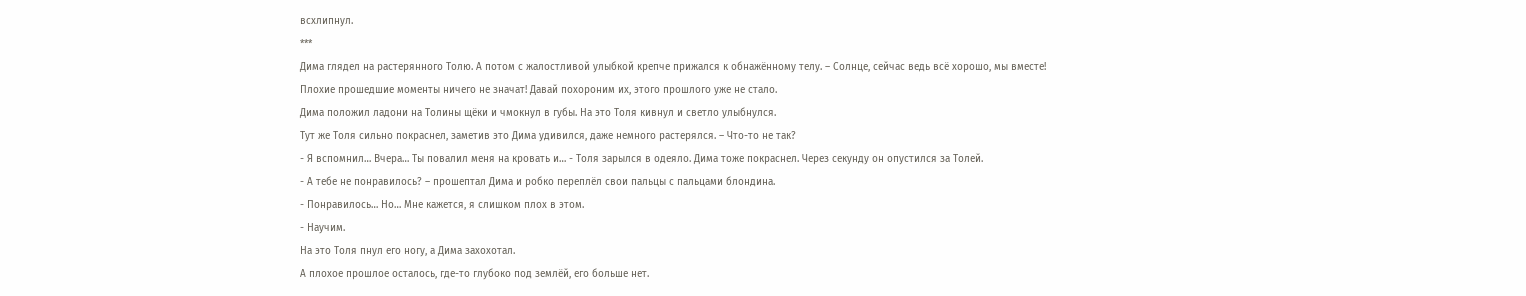всхлипнул.
***
Дима глядел на растерянного Толю. А потом с жалостливой улыбкой крепче прижался к обнажённому телу. – Солнце, сейчас ведь всё хорошо, мы вместе! Плохие прошедшие моменты ничего не значат! Давай похороним их, этого прошлого уже не стало.
Дима положил ладони на Толины щёки и чмокнул в губы. На это Толя кивнул и светло улыбнулся.
Тут же Толя сильно покраснел, заметив это Дима удивился, даже немного растерялся. – Что-то не так?
- Я вспомнил… Вчера… Ты повалил меня на кровать и… - Толя зарылся в одеяло. Дима тоже покраснел. Через секунду он опустился за Толей.
- А тебе не понравилось? – прошептал Дима и робко переплёл свои пальцы с пальцами блондина.
- Понравилось… Но… Мне кажется, я слишком плох в этом.
- Научим.
На это Толя пнул его ногу, а Дима захохотал.
А плохое прошлое осталось, где-то глубоко под землёй, его больше нет.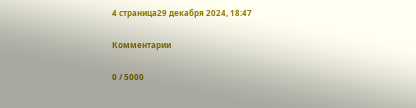4 страница29 декабря 2024, 18:47

Комментарии

0 / 5000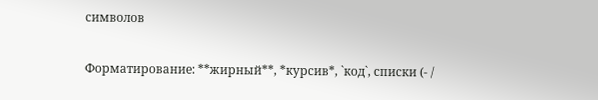символов

Форматирование: **жирный**, *курсив*, `код`, списки (- /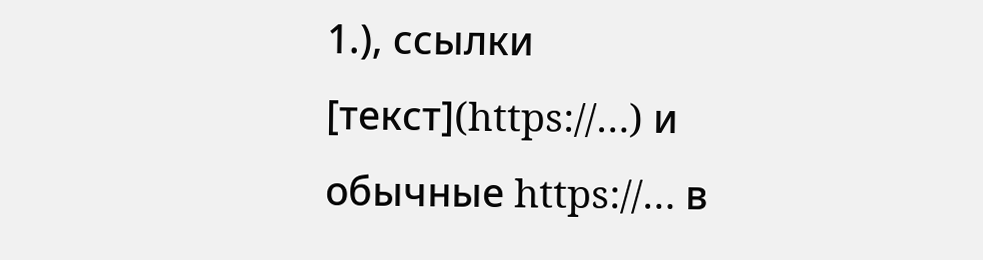1.), ссылки [текст](https://…) и обычные https://… в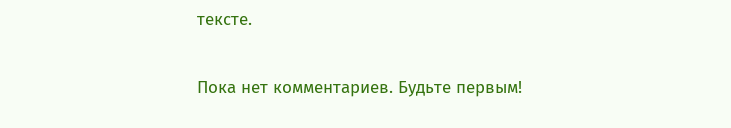тексте.

Пока нет комментариев. Будьте первым!